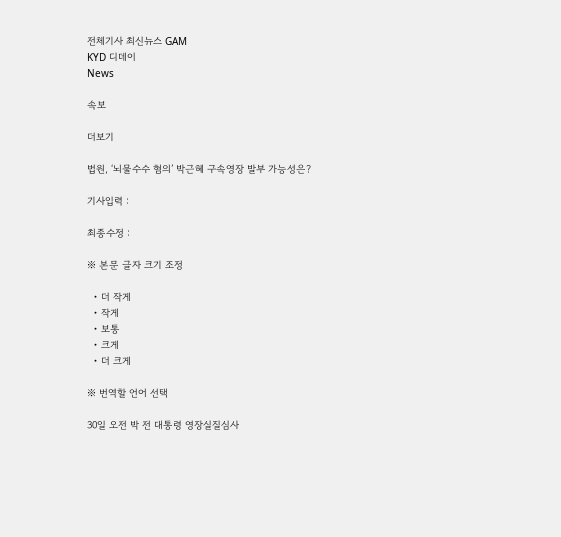전체기사 최신뉴스 GAM
KYD 디데이
News

속보

더보기

법원, ‘뇌물수수 혐의’ 박근혜 구속영장 발부 가능성은?

기사입력 :

최종수정 :

※ 본문 글자 크기 조정

  • 더 작게
  • 작게
  • 보통
  • 크게
  • 더 크게

※ 번역할 언어 선택

30일 오전 박 전 대통령 영장실질심사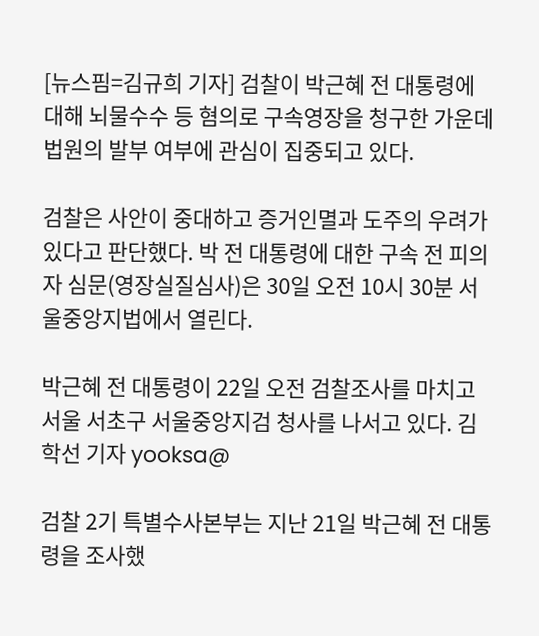[뉴스핌=김규희 기자] 검찰이 박근혜 전 대통령에 대해 뇌물수수 등 혐의로 구속영장을 청구한 가운데 법원의 발부 여부에 관심이 집중되고 있다.

검찰은 사안이 중대하고 증거인멸과 도주의 우려가 있다고 판단했다. 박 전 대통령에 대한 구속 전 피의자 심문(영장실질심사)은 30일 오전 10시 30분 서울중앙지법에서 열린다.

박근혜 전 대통령이 22일 오전 검찰조사를 마치고 서울 서초구 서울중앙지검 청사를 나서고 있다. 김학선 기자 yooksa@

검찰 2기 특별수사본부는 지난 21일 박근혜 전 대통령을 조사했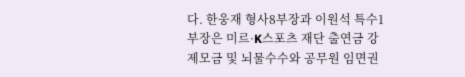다. 한웅재 형사8부장과 이원석 특수1부장은 미르·K스포츠 재단 출연금 강제모금 및 뇌물수수와 공무원 임면권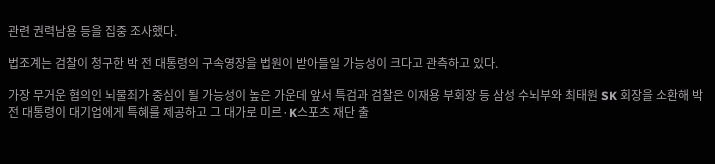관련 권력남용 등을 집중 조사했다.

법조계는 검찰이 청구한 박 전 대통령의 구속영장을 법원이 받아들일 가능성이 크다고 관측하고 있다.

가장 무거운 혐의인 뇌물죄가 중심이 될 가능성이 높은 가운데 앞서 특검과 검찰은 이재용 부회장 등 삼성 수뇌부와 최태원 SK 회장을 소환해 박 전 대통령이 대기업에게 특혜를 제공하고 그 대가로 미르·K스포츠 재단 출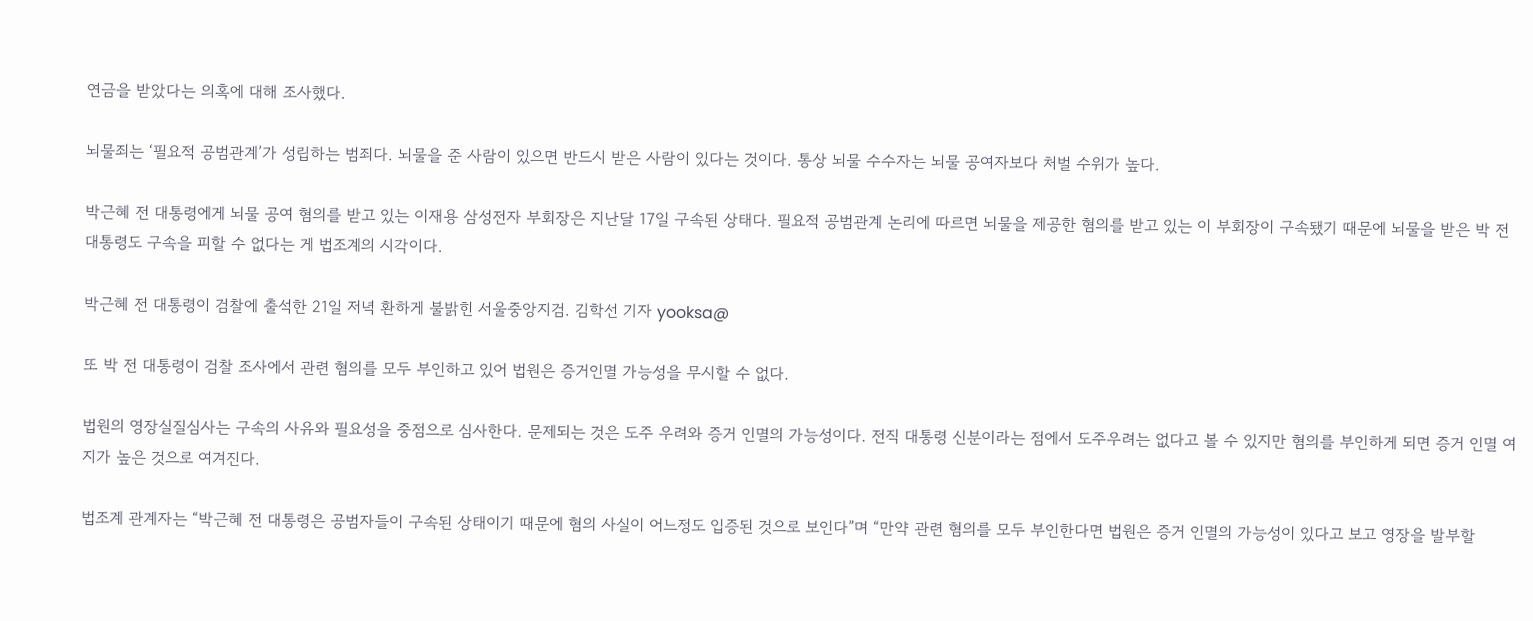연금을 받았다는 의혹에 대해 조사했다.

뇌물죄는 ‘필요적 공범관계’가 성립하는 범죄다. 뇌물을 준 사람이 있으면 반드시 받은 사람이 있다는 것이다. 통상 뇌물 수수자는 뇌물 공여자보다 처벌 수위가 높다.

박근혜 전 대통령에게 뇌물 공여 혐의를 받고 있는 이재용 삼성전자 부회장은 지난달 17일 구속된 상태다. 필요적 공범관계 논리에 따르면 뇌물을 제공한 혐의를 받고 있는 이 부회장이 구속됐기 때문에 뇌물을 받은 박 전 대통령도 구속을 피할 수 없다는 게 법조계의 시각이다.

박근혜 전 대통령이 검찰에 출석한 21일 저녁 환하게 불밝힌 서울중앙지검. 김학선 기자 yooksa@

또 박 전 대통령이 검찰 조사에서 관련 혐의를 모두 부인하고 있어 법원은 증거인멸 가능성을 무시할 수 없다.

법원의 영장실질심사는 구속의 사유와 필요성을 중점으로 심사한다. 문제되는 것은 도주 우려와 증거 인멸의 가능성이다. 전직 대통령 신분이라는 점에서 도주우려는 없다고 볼 수 있지만 혐의를 부인하게 되면 증거 인멸 여지가 높은 것으로 여겨진다.

법조계 관계자는 “박근혜 전 대통령은 공범자들이 구속된 상태이기 때문에 혐의 사실이 어느정도 입증된 것으로 보인다”며 “만약 관련 혐의를 모두 부인한다면 법원은 증거 인멸의 가능성이 있다고 보고 영장을 발부할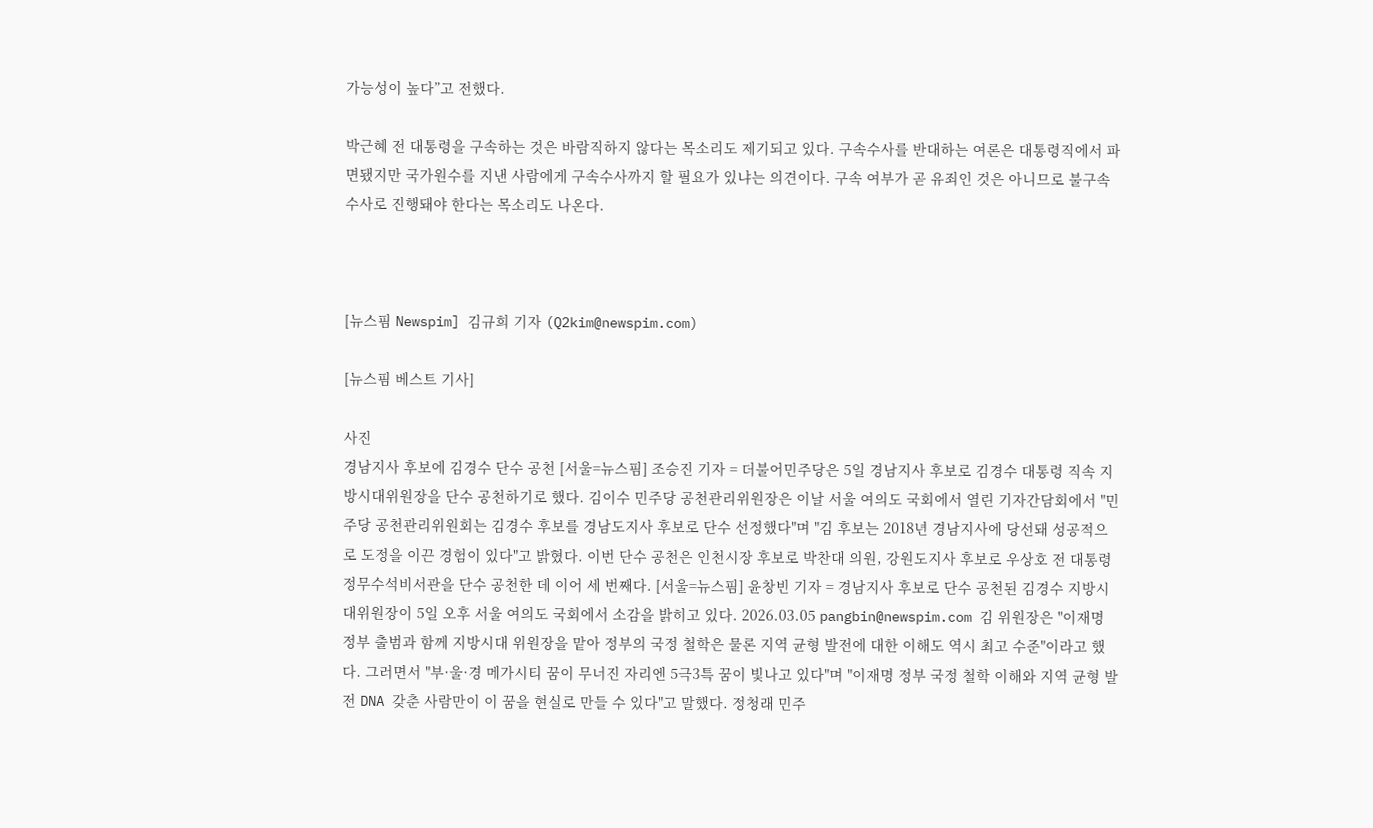가능성이 높다”고 전했다.

박근혜 전 대통령을 구속하는 것은 바람직하지 않다는 목소리도 제기되고 있다. 구속수사를 반대하는 여론은 대통령직에서 파면됐지만 국가원수를 지낸 사람에게 구속수사까지 할 필요가 있냐는 의견이다. 구속 여부가 곧 유죄인 것은 아니므로 불구속 수사로 진행돼야 한다는 목소리도 나온다.



[뉴스핌 Newspim] 김규희 기자 (Q2kim@newspim.com)

[뉴스핌 베스트 기사]

사진
경남지사 후보에 김경수 단수 공천 [서울=뉴스핌] 조승진 기자 = 더불어민주당은 5일 경남지사 후보로 김경수 대통령 직속 지방시대위원장을 단수 공천하기로 했다. 김이수 민주당 공천관리위원장은 이날 서울 여의도 국회에서 열린 기자간담회에서 "민주당 공천관리위원회는 김경수 후보를 경남도지사 후보로 단수 선정했다"며 "김 후보는 2018년 경남지사에 당선돼 성공적으로 도정을 이끈 경험이 있다"고 밝혔다. 이번 단수 공천은 인천시장 후보로 박찬대 의원, 강원도지사 후보로 우상호 전 대통령 정무수석비서관을 단수 공천한 데 이어 세 번째다. [서울=뉴스핌] 윤창빈 기자 = 경남지사 후보로 단수 공천된 김경수 지방시대위원장이 5일 오후 서울 여의도 국회에서 소감을 밝히고 있다. 2026.03.05 pangbin@newspim.com 김 위원장은 "이재명 정부 출범과 함께 지방시대 위원장을 맡아 정부의 국정 철학은 물론 지역 균형 발전에 대한 이해도 역시 최고 수준"이라고 했다. 그러면서 "부·울·경 메가시티 꿈이 무너진 자리엔 5극3특 꿈이 빛나고 있다"며 "이재명 정부 국정 철학 이해와 지역 균형 발전 DNA 갖춘 사람만이 이 꿈을 현실로 만들 수 있다"고 말했다. 정청래 민주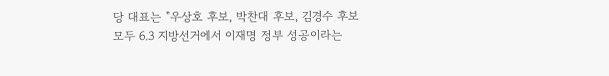당 대표는 "우상호 후보, 박찬대 후보, 김경수 후보 모두 6.3 지방선거에서 이재명 정부 성공이라는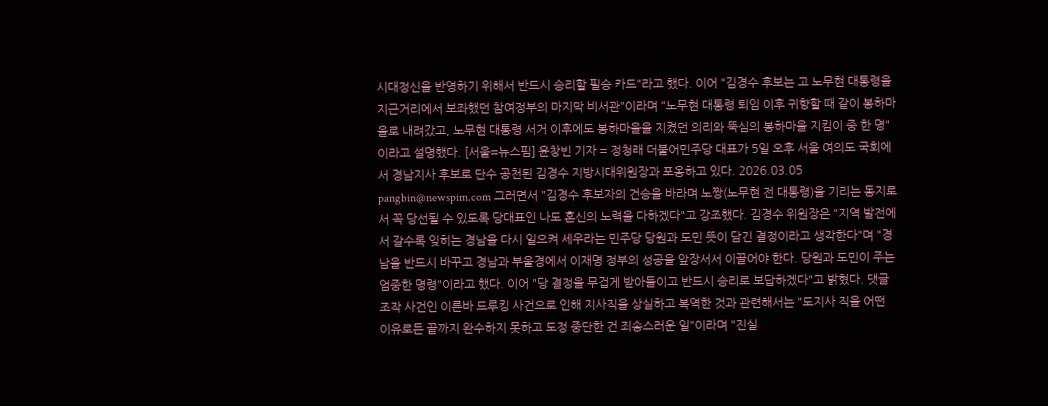시대정신을 반영하기 위해서 반드시 승리할 필승 카드"라고 했다. 이어 "김경수 후보는 고 노무현 대통령을 지근거리에서 보좌했던 참여정부의 마지막 비서관"이라며 "노무현 대통령 퇴임 이후 귀향할 때 같이 봉하마을로 내려갔고, 노무현 대통령 서거 이후에도 봉하마을을 지켰던 의리와 뚝심의 봉하마을 지킴이 중 한 명"이라고 설명했다. [서울=뉴스핌] 윤창빈 기자 = 정청래 더불어민주당 대표가 5일 오후 서울 여의도 국회에서 경남지사 후보로 단수 공천된 김경수 지방시대위원장과 포옹하고 있다. 2026.03.05 pangbin@newspim.com 그러면서 "김경수 후보자의 건승을 바라며 노짱(노무현 전 대통령)을 기리는 동지로서 꼭 당선될 수 있도록 당대표인 나도 혼신의 노력을 다하겠다"고 강조했다. 김경수 위원장은 "지역 발전에서 갈수록 잊히는 경남을 다시 일으켜 세우라는 민주당 당원과 도민 뜻이 담긴 결정이라고 생각한다"며 "경남을 반드시 바꾸고 경남과 부울경에서 이재명 정부의 성공을 앞장서서 이끌어야 한다. 당원과 도민이 주는 엄중한 명령"이라고 했다. 이어 "당 결정을 무겁게 받아들이고 반드시 승리로 보답하겠다"고 밝혔다. 댓글조작 사건인 이른바 드루킹 사건으로 인해 지사직을 상실하고 복역한 것과 관련해서는 "도지사 직을 어떤 이유로든 끝까지 완수하지 못하고 도정 중단한 건 죄송스러운 일"이라며 "진실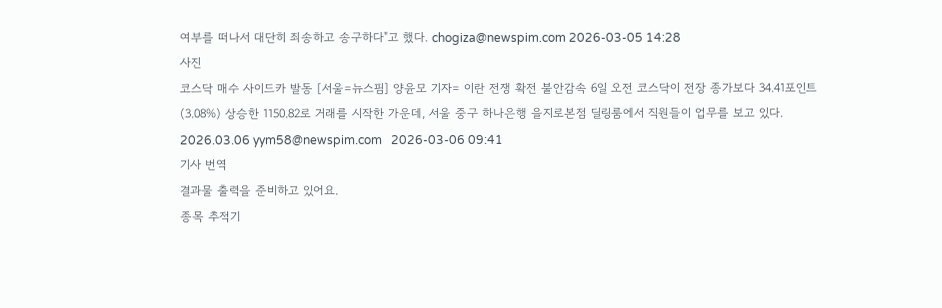여부를 떠나서 대단히 죄송하고 송구하다"고 했다. chogiza@newspim.com 2026-03-05 14:28
사진
코스닥 매수 사이드카 발동 [서울=뉴스핌] 양윤모 기자= 이란 전쟁 확전 불안감속 6일 오전 코스닥이 전장 종가보다 34.41포인트(3.08%) 상승한 1150.82로 거래를 시작한 가운데, 서울 중구 하나은행 을지로본점 딜링룸에서 직원들이 업무를 보고 있다. 2026.03.06 yym58@newspim.com   2026-03-06 09:41
기사 번역
결과물 출력을 준비하고 있어요.
종목 추적기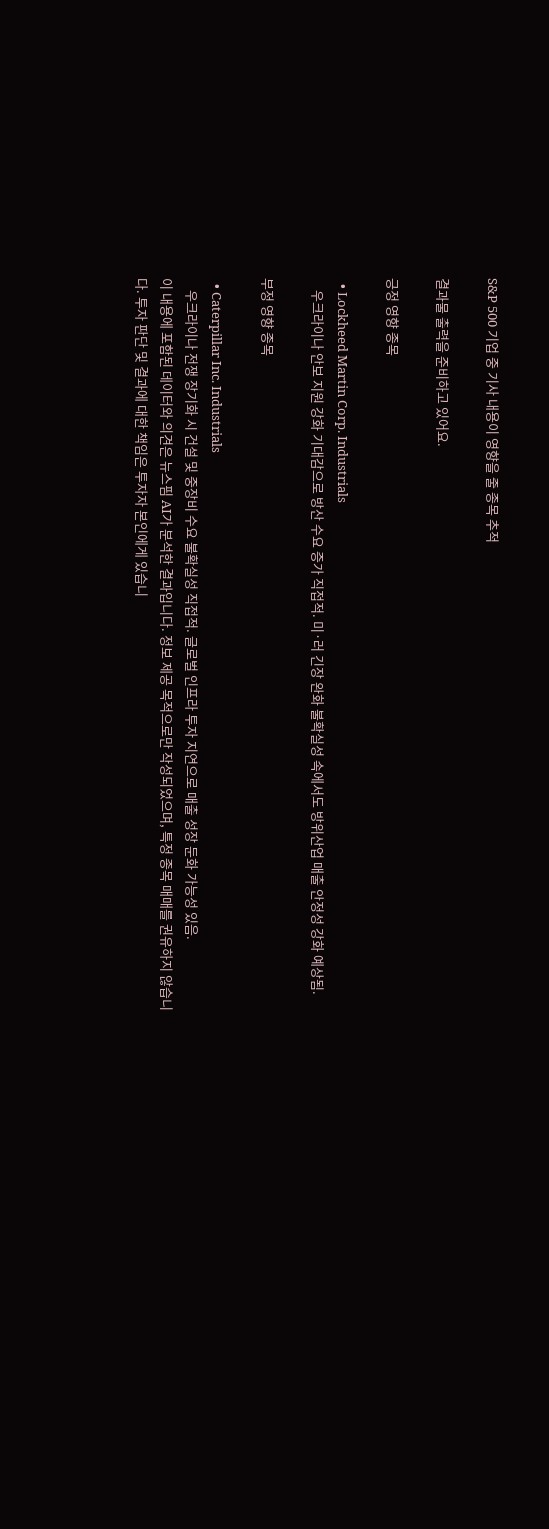S&P 500 기업 중 기사 내용이 영향을 줄 종목 추적

결과물 출력을 준비하고 있어요.

긍정 영향 종목

  • Lockheed Martin Corp. Industrials
    우크라이나 안보 지원 강화 기대감으로 방산 수요 증가 직접적. 미·러 긴장 완화 불확실성 속에서도 방위산업 매출 안정성 강화 예상됨.

부정 영향 종목

  • Caterpillar Inc. Industrials
    우크라이나 전쟁 장기화 시 건설 및 중장비 수요 불확실성 직접적. 글로벌 인프라 투자 지연으로 매출 성장 둔화 가능성 있음.
이 내용에 포함된 데이터와 의견은 뉴스핌 AI가 분석한 결과입니다. 정보 제공 목적으로만 작성되었으며, 특정 종목 매매를 권유하지 않습니다. 투자 판단 및 결과에 대한 책임은 투자자 본인에게 있습니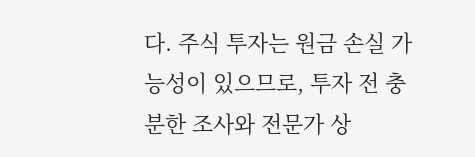다. 주식 투자는 원금 손실 가능성이 있으므로, 투자 전 충분한 조사와 전문가 상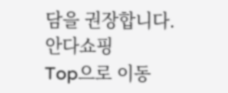담을 권장합니다.
안다쇼핑
Top으로 이동